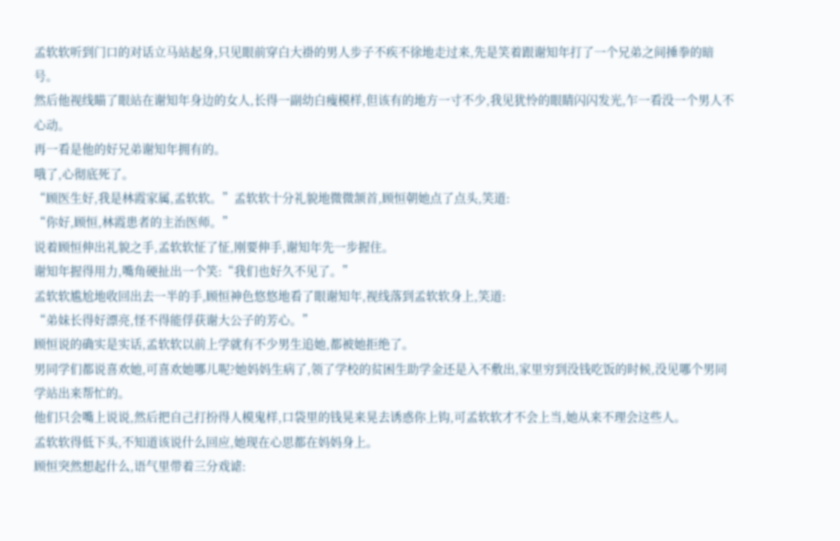孟软软听到门口的对话立马站起身,只见眼前穿白大褂的男人步子不疾不徐地走过来,先是笑着跟谢知年打了一个兄弟之间捶拳的暗号。
然后他视线瞄了眼站在谢知年身边的女人,长得一副幼白瘦模样,但该有的地方一寸不少,我见犹怜的眼睛闪闪发光,乍一看没一个男人不心动。
再一看是他的好兄弟谢知年拥有的。
哦了,心彻底死了。
“顾医生好,我是林霞家属,孟软软。”孟软软十分礼貌地微微颔首,顾恒朝她点了点头,笑道:
“你好,顾恒,林霞患者的主治医师。”
说着顾恒伸出礼貌之手,孟软软怔了怔,刚要伸手,谢知年先一步握住。
谢知年握得用力,嘴角硬扯出一个笑:“我们也好久不见了。”
孟软软尴尬地收回出去一半的手,顾恒神色悠悠地看了眼谢知年,视线落到孟软软身上,笑道:
“弟妹长得好漂亮,怪不得能俘获谢大公子的芳心。”
顾恒说的确实是实话,孟软软以前上学就有不少男生追她,都被她拒绝了。
男同学们都说喜欢她,可喜欢她哪儿呢?她妈妈生病了,领了学校的贫困生助学金还是入不敷出,家里穷到没钱吃饭的时候,没见哪个男同学站出来帮忙的。
他们只会嘴上说说,然后把自己打扮得人模鬼样,口袋里的钱晃来晃去诱惑你上钩,可孟软软才不会上当,她从来不理会这些人。
孟软软得低下头,不知道该说什么回应,她现在心思都在妈妈身上。
顾恒突然想起什么,语气里带着三分戏谑: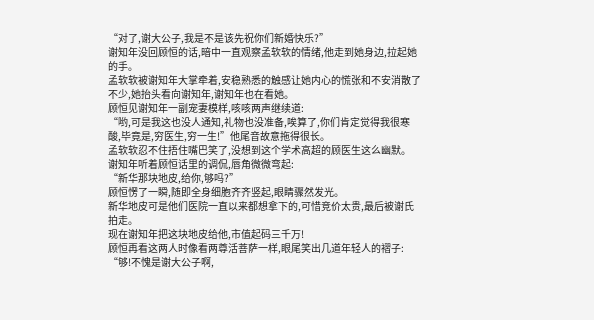“对了,谢大公子,我是不是该先祝你们新婚快乐?”
谢知年没回顾恒的话,暗中一直观察孟软软的情绪,他走到她身边,拉起她的手。
孟软软被谢知年大掌牵着,安稳熟悉的触感让她内心的慌张和不安消散了不少,她抬头看向谢知年,谢知年也在看她。
顾恒见谢知年一副宠妻模样,咳咳两声继续道:
“哟,可是我这也没人通知,礼物也没准备,唉算了,你们肯定觉得我很寒酸,毕竟是,穷医生,穷一生!”他尾音故意拖得很长。
孟软软忍不住捂住嘴巴笑了,没想到这个学术高超的顾医生这么幽默。
谢知年听着顾恒话里的调侃,唇角微微弯起:
“新华那块地皮,给你,够吗?”
顾恒愣了一瞬,随即全身细胞齐齐竖起,眼睛骤然发光。
新华地皮可是他们医院一直以来都想拿下的,可惜竞价太贵,最后被谢氏拍走。
现在谢知年把这块地皮给他,市值起码三千万!
顾恒再看这两人时像看两尊活菩萨一样,眼尾笑出几道年轻人的褶子:
“够!不愧是谢大公子啊,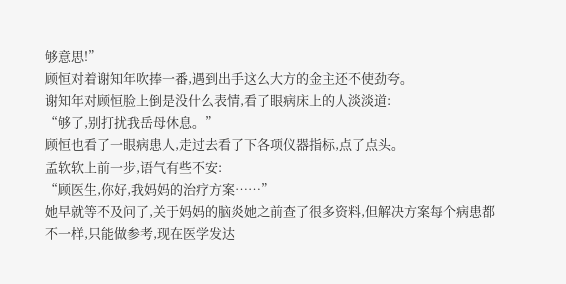够意思!”
顾恒对着谢知年吹捧一番,遇到出手这么大方的金主还不使劲夸。
谢知年对顾恒脸上倒是没什么表情,看了眼病床上的人淡淡道:
“够了,别打扰我岳母休息。”
顾恒也看了一眼病患人,走过去看了下各项仪器指标,点了点头。
孟软软上前一步,语气有些不安:
“顾医生,你好,我妈妈的治疗方案……”
她早就等不及问了,关于妈妈的脑炎她之前查了很多资料,但解决方案每个病患都不一样,只能做参考,现在医学发达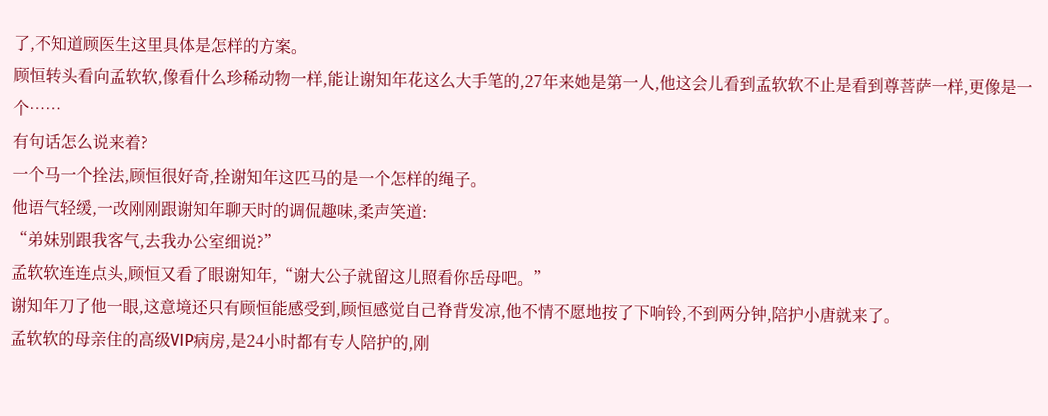了,不知道顾医生这里具体是怎样的方案。
顾恒转头看向孟软软,像看什么珍稀动物一样,能让谢知年花这么大手笔的,27年来她是第一人,他这会儿看到孟软软不止是看到尊菩萨一样,更像是一个……
有句话怎么说来着?
一个马一个拴法,顾恒很好奇,拴谢知年这匹马的是一个怎样的绳子。
他语气轻缓,一改刚刚跟谢知年聊天时的调侃趣味,柔声笑道:
“弟妹别跟我客气,去我办公室细说?”
孟软软连连点头,顾恒又看了眼谢知年,“谢大公子就留这儿照看你岳母吧。”
谢知年刀了他一眼,这意境还只有顾恒能感受到,顾恒感觉自己脊背发凉,他不情不愿地按了下响铃,不到两分钟,陪护小唐就来了。
孟软软的母亲住的高级VIP病房,是24小时都有专人陪护的,刚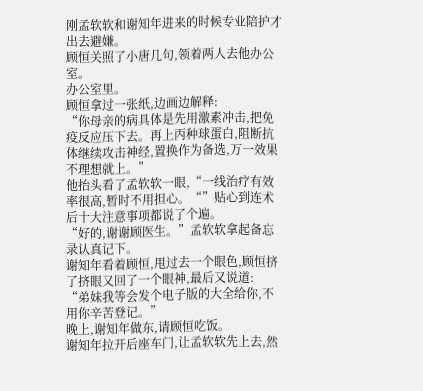刚孟软软和谢知年进来的时候专业陪护才出去避嫌。
顾恒关照了小唐几句,领着两人去他办公室。
办公室里。
顾恒拿过一张纸,边画边解释:
“你母亲的病具体是先用激素冲击,把免疫反应压下去。再上丙种球蛋白,阻断抗体继续攻击神经,置换作为备选,万一效果不理想就上。”
他抬头看了孟软软一眼,“一线治疗有效率很高,暂时不用担心。“”贴心到连术后十大注意事项都说了个遍。
“好的,谢谢顾医生。”孟软软拿起备忘录认真记下。
谢知年看着顾恒,甩过去一个眼色,顾恒挤了挤眼又回了一个眼神,最后又说道:
“弟妹我等会发个电子版的大全给你,不用你辛苦登记。”
晚上,谢知年做东,请顾恒吃饭。
谢知年拉开后座车门,让孟软软先上去,然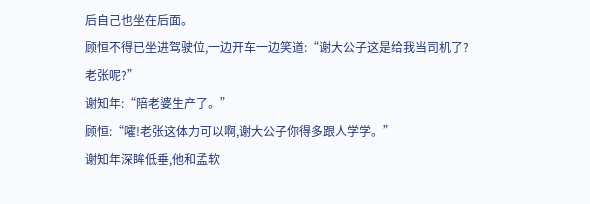后自己也坐在后面。
顾恒不得已坐进驾驶位,一边开车一边笑道:“谢大公子这是给我当司机了?老张呢?”
谢知年:“陪老婆生产了。”
顾恒:“嚯!老张这体力可以啊,谢大公子你得多跟人学学。”
谢知年深眸低垂,他和孟软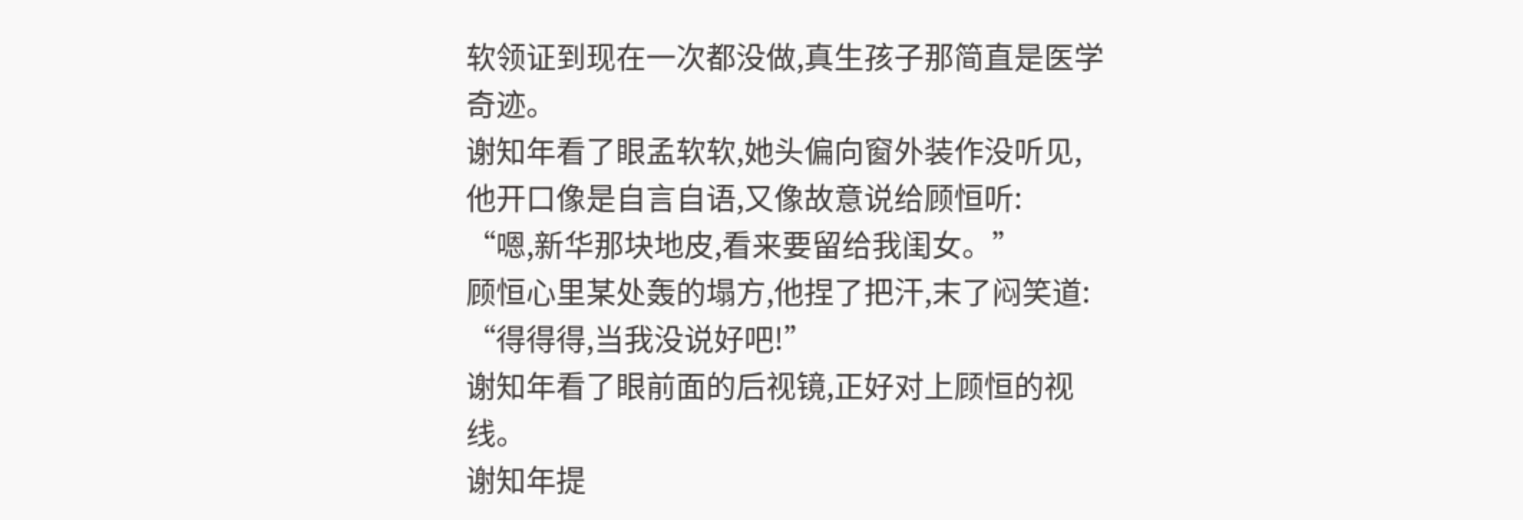软领证到现在一次都没做,真生孩子那简直是医学奇迹。
谢知年看了眼孟软软,她头偏向窗外装作没听见,他开口像是自言自语,又像故意说给顾恒听:
“嗯,新华那块地皮,看来要留给我闺女。”
顾恒心里某处轰的塌方,他捏了把汗,末了闷笑道:
“得得得,当我没说好吧!”
谢知年看了眼前面的后视镜,正好对上顾恒的视线。
谢知年提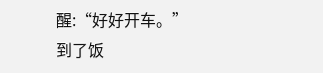醒:“好好开车。”
到了饭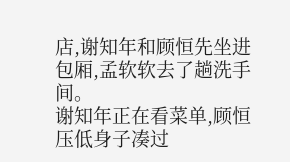店,谢知年和顾恒先坐进包厢,孟软软去了趟洗手间。
谢知年正在看菜单,顾恒压低身子凑过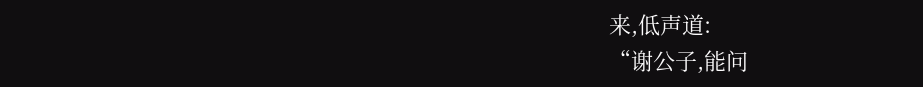来,低声道:
“谢公子,能问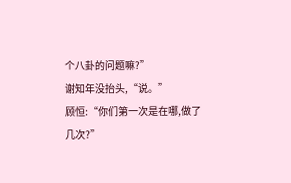个八卦的问题嘛?”
谢知年没抬头,“说。”
顾恒:“你们第一次是在哪,做了几次?”